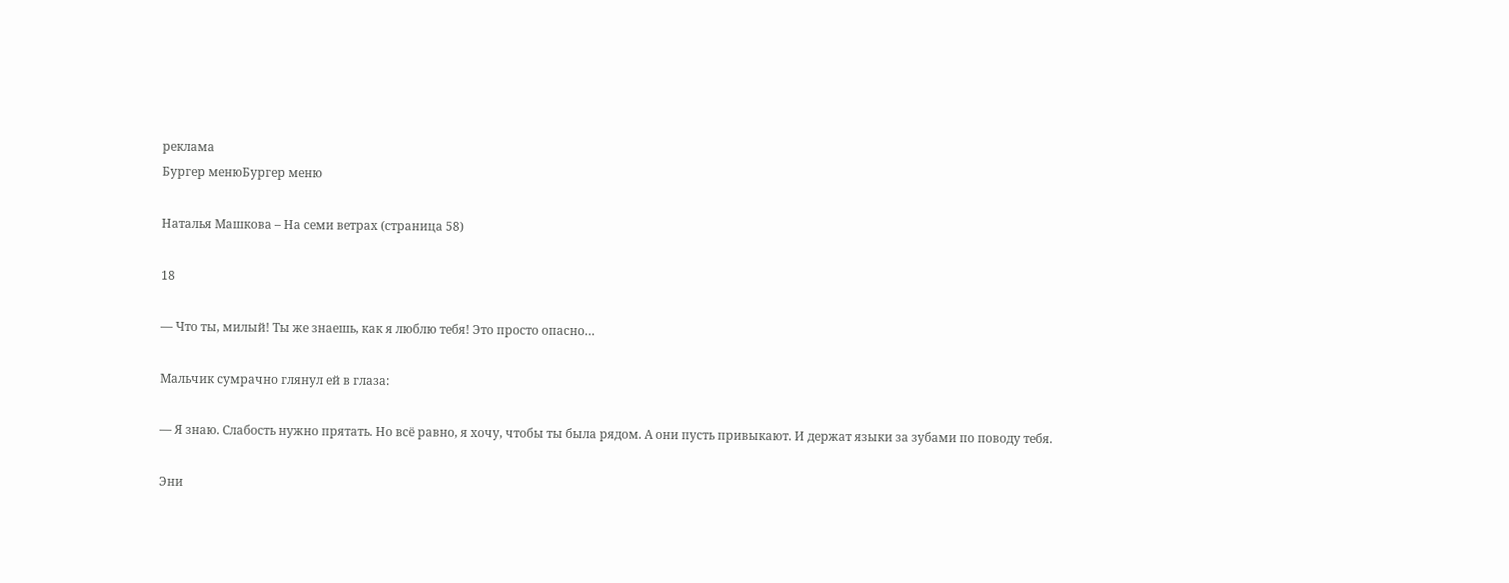реклама
Бургер менюБургер меню

Наталья Машкова – На семи ветрах (страница 58)

18

— Что ты, милый! Ты же знаешь, как я люблю тебя! Это просто опасно…

Мальчик сумрачно глянул ей в глаза:

— Я знаю. Слабость нужно прятать. Но всё равно, я хочу, чтобы ты была рядом. А они пусть привыкают. И держат языки за зубами по поводу тебя.

Эни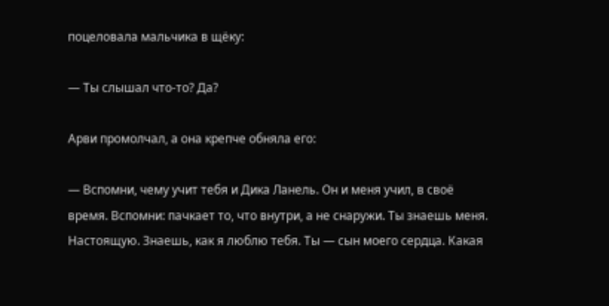поцеловала мальчика в щёку:

— Ты слышал что-то? Да?

Арви промолчал, а она крепче обняла его:

— Вспомни, чему учит тебя и Дика Ланель. Он и меня учил, в своё время. Вспомни: пачкает то, что внутри, а не снаружи. Ты знаешь меня. Настоящую. Знаешь, как я люблю тебя. Ты — сын моего сердца. Какая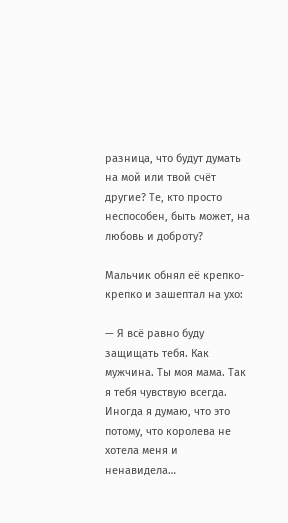разница, что будут думать на мой или твой счёт другие? Те, кто просто неспособен, быть может, на любовь и доброту?

Мальчик обнял её крепко-крепко и зашептал на ухо:

— Я всё равно буду защищать тебя. Как мужчина. Ты моя мама. Так я тебя чувствую всегда. Иногда я думаю, что это потому, что королева не хотела меня и ненавидела…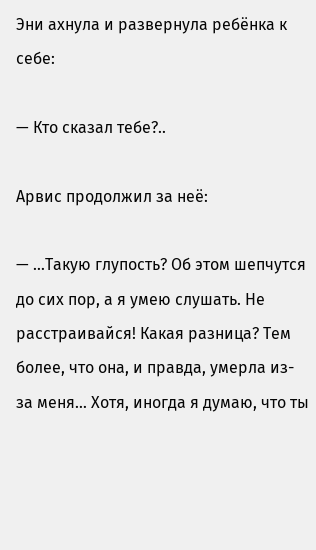Эни ахнула и развернула ребёнка к себе:

— Кто сказал тебе?..

Арвис продолжил за неё:

— …Такую глупость? Об этом шепчутся до сих пор, а я умею слушать. Не расстраивайся! Какая разница? Тем более, что она, и правда, умерла из-за меня… Хотя, иногда я думаю, что ты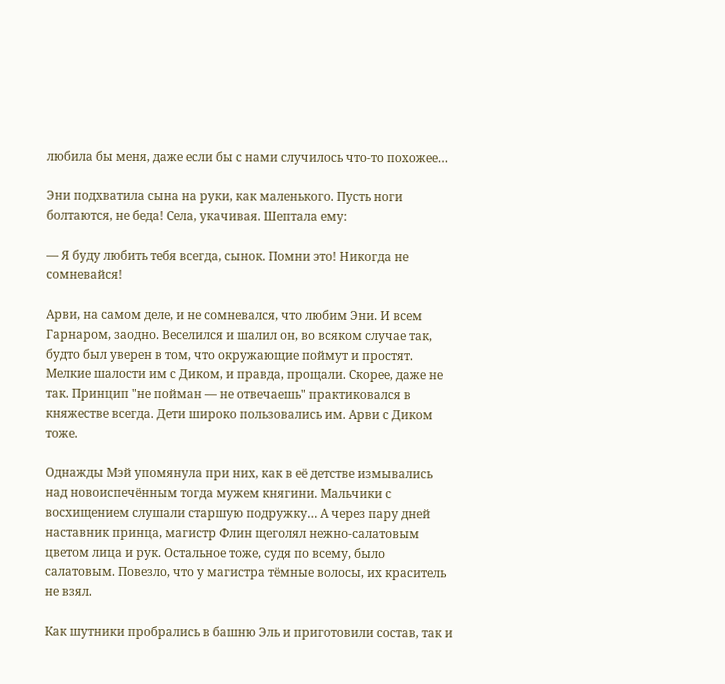любила бы меня, даже если бы с нами случилось что-то похожее…

Эни подхватила сына на руки, как маленького. Пусть ноги болтаются, не беда! Села, укачивая. Шептала ему:

— Я буду любить тебя всегда, сынок. Помни это! Никогда не сомневайся!

Арви, на самом деле, и не сомневался, что любим Эни. И всем Гарнаром, заодно. Веселился и шалил он, во всяком случае так, будто был уверен в том, что окружающие поймут и простят. Мелкие шалости им с Диком, и правда, прощали. Скорее, даже не так. Принцип "не пойман — не отвечаешь" практиковался в княжестве всегда. Дети широко пользовались им. Арви с Диком тоже.

Однажды Мэй упомянула при них, как в её детстве измывались над новоиспечённым тогда мужем княгини. Мальчики с восхищением слушали старшую подружку… А через пару дней наставник принца, магистр Флин щеголял нежно-салатовым цветом лица и рук. Остальное тоже, судя по всему, было салатовым. Повезло, что у магистра тёмные волосы, их краситель не взял.

Как шутники пробрались в башню Эль и приготовили состав, так и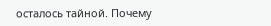осталось тайной. Почему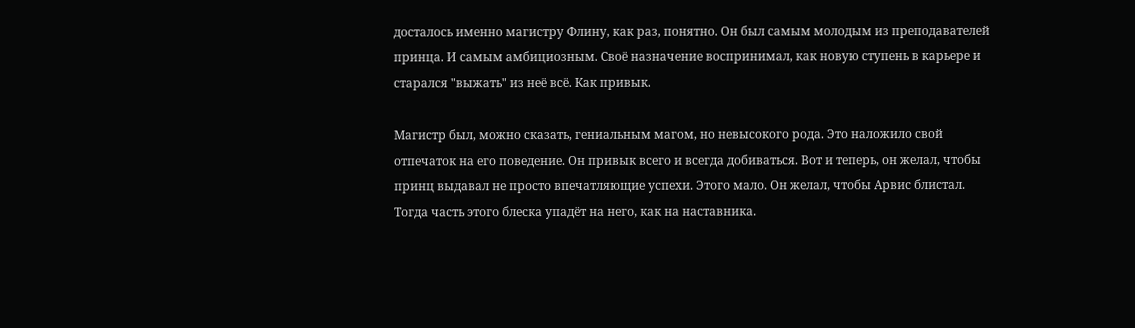досталось именно магистру Флину, как раз, понятно. Он был самым молодым из преподавателей принца. И самым амбициозным. Своё назначение воспринимал, как новую ступень в карьере и старался "выжать" из неё всё. Как привык.

Магистр был, можно сказать, гениальным магом, но невысокого рода. Это наложило свой отпечаток на его поведение. Он привык всего и всегда добиваться. Вот и теперь, он желал, чтобы принц выдавал не просто впечатляющие успехи. Этого мало. Он желал, чтобы Арвис блистал. Тогда часть этого блеска упадёт на него, как на наставника.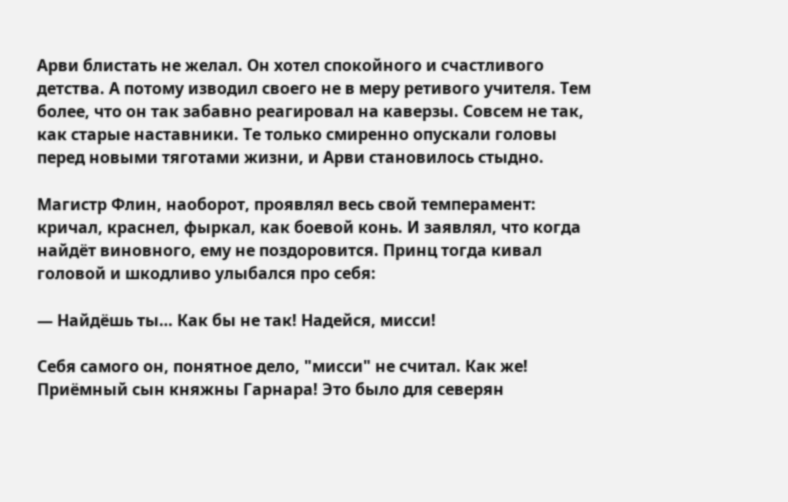Арви блистать не желал. Он хотел спокойного и счастливого детства. А потому изводил своего не в меру ретивого учителя. Тем более, что он так забавно реагировал на каверзы. Совсем не так, как старые наставники. Те только смиренно опускали головы перед новыми тяготами жизни, и Арви становилось стыдно.

Магистр Флин, наоборот, проявлял весь свой темперамент: кричал, краснел, фыркал, как боевой конь. И заявлял, что когда найдёт виновного, ему не поздоровится. Принц тогда кивал головой и шкодливо улыбался про себя:

— Найдёшь ты… Как бы не так! Надейся, мисси!

Себя самого он, понятное дело, "мисси" не считал. Как же! Приёмный сын княжны Гарнара! Это было для северян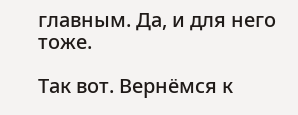главным. Да, и для него тоже.

Так вот. Вернёмся к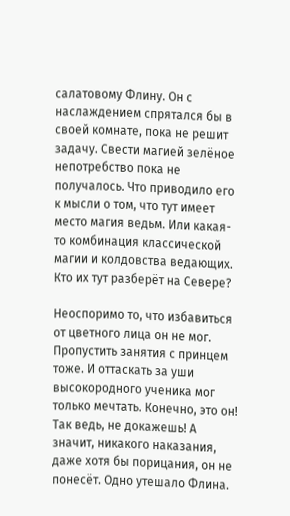салатовому Флину. Он с наслаждением спрятался бы в своей комнате, пока не решит задачу. Свести магией зелёное непотребство пока не получалось. Что приводило его к мысли о том, что тут имеет место магия ведьм. Или какая-то комбинация классической магии и колдовства ведающих. Кто их тут разберёт на Севере?

Неоспоримо то, что избавиться от цветного лица он не мог. Пропустить занятия с принцем тоже. И оттаскать за уши высокородного ученика мог только мечтать. Конечно, это он! Так ведь, не докажешь! А значит, никакого наказания, даже хотя бы порицания, он не понесёт. Одно утешало Флина.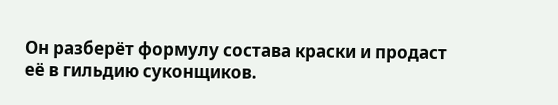Он разберёт формулу состава краски и продаст её в гильдию суконщиков.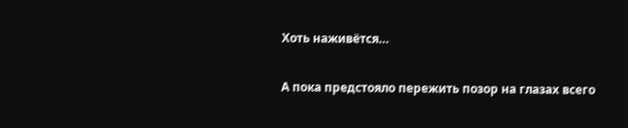Хоть наживётся…

А пока предстояло пережить позор на глазах всего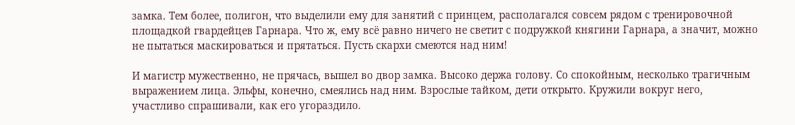замка. Тем более, полигон, что выделили ему для занятий с принцем, располагался совсем рядом с тренировочной площадкой гвардейцев Гарнара. Что ж, ему всё равно ничего не светит с подружкой княгини Гарнара, а значит, можно не пытаться маскироваться и прятаться. Пусть скархи смеются над ним!

И магистр мужественно, не прячась, вышел во двор замка. Высоко держа голову. Со спокойным, несколько трагичным выражением лица. Эльфы, конечно, смеялись над ним. Взрослые тайком, дети открыто. Кружили вокруг него, участливо спрашивали, как его угораздило.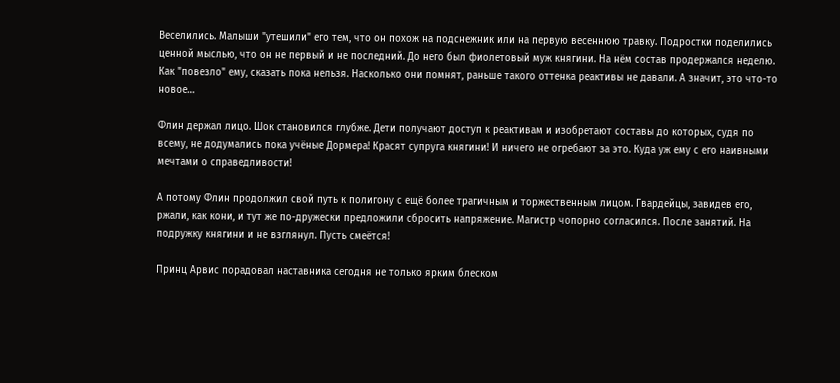Веселились. Малыши "утешили" его тем, что он похож на подснежник или на первую весеннюю травку. Подростки поделились ценной мыслью, что он не первый и не последний. До него был фиолетовый муж княгини. На нём состав продержался неделю. Как "повезло" ему, сказать пока нельзя. Насколько они помнят, раньше такого оттенка реактивы не давали. А значит, это что-то новое…

Флин держал лицо. Шок становился глубже. Дети получают доступ к реактивам и изобретают составы до которых, судя по всему, не додумались пока учёные Дормера! Красят супруга княгини! И ничего не огребают за это. Куда уж ему с его наивными мечтами о справедливости!

А потому Флин продолжил свой путь к полигону с ещё более трагичным и торжественным лицом. Гвардейцы, завидев его, ржали, как кони, и тут же по-дружески предложили сбросить напряжение. Магистр чопорно согласился. После занятий. На подружку княгини и не взглянул. Пусть смеётся!

Принц Арвис порадовал наставника сегодня не только ярким блеском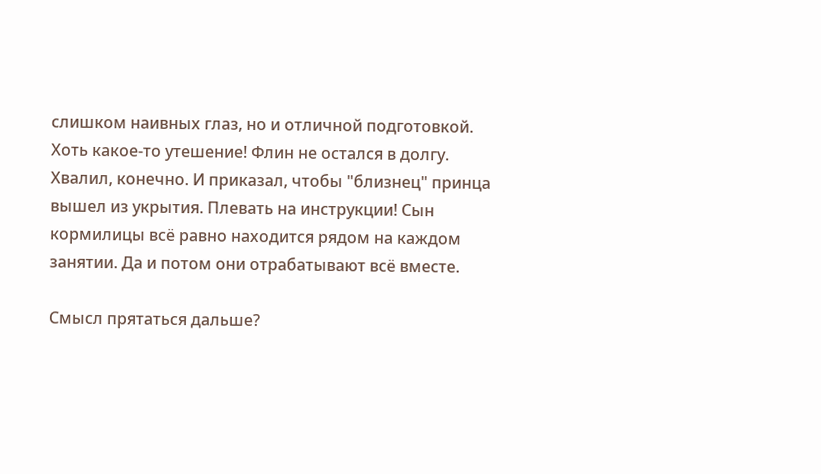слишком наивных глаз, но и отличной подготовкой. Хоть какое-то утешение! Флин не остался в долгу. Хвалил, конечно. И приказал, чтобы "близнец" принца вышел из укрытия. Плевать на инструкции! Сын кормилицы всё равно находится рядом на каждом занятии. Да и потом они отрабатывают всё вместе.

Смысл прятаться дальше?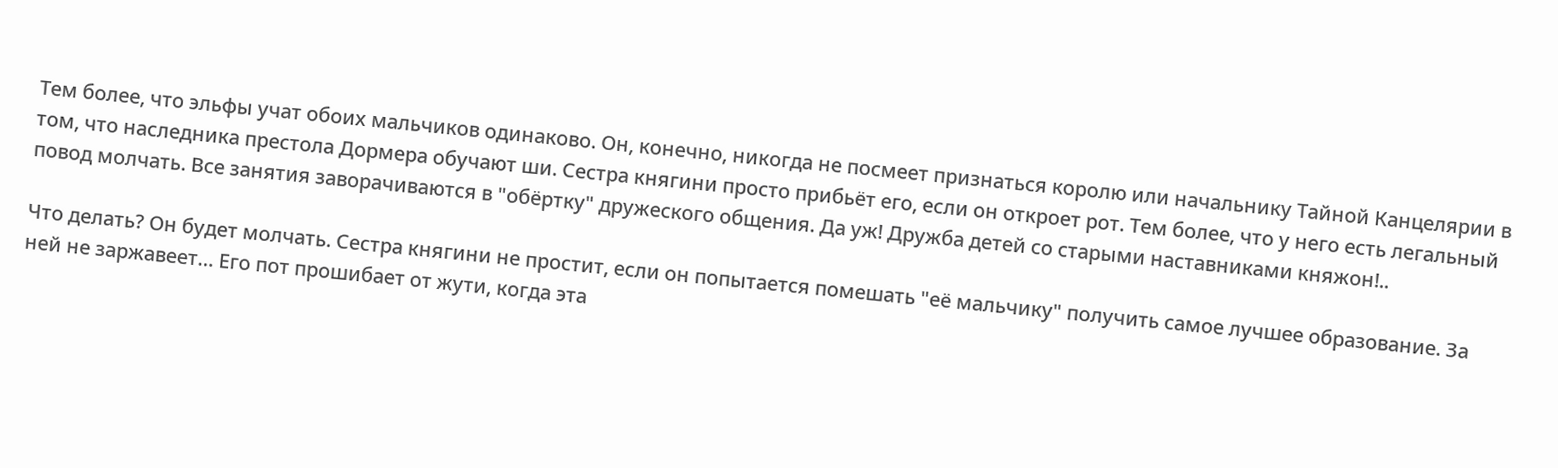Тем более, что эльфы учат обоих мальчиков одинаково. Он, конечно, никогда не посмеет признаться королю или начальнику Тайной Канцелярии в том, что наследника престола Дормера обучают ши. Сестра княгини просто прибьёт его, если он откроет рот. Тем более, что у него есть легальный повод молчать. Все занятия заворачиваются в "обёртку" дружеского общения. Да уж! Дружба детей со старыми наставниками княжон!..

Что делать? Он будет молчать. Сестра княгини не простит, если он попытается помешать "её мальчику" получить самое лучшее образование. За ней не заржавеет… Его пот прошибает от жути, когда эта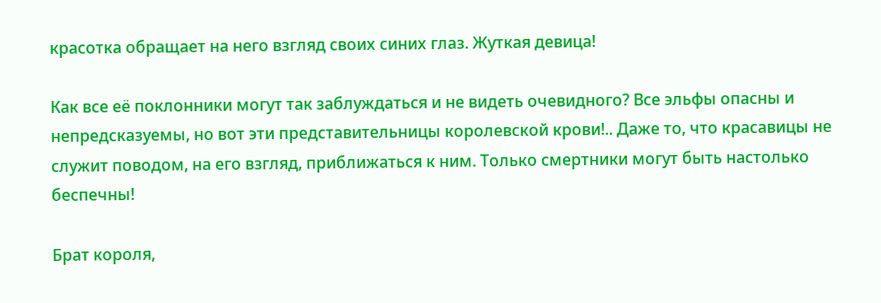красотка обращает на него взгляд своих синих глаз. Жуткая девица!

Как все её поклонники могут так заблуждаться и не видеть очевидного? Все эльфы опасны и непредсказуемы, но вот эти представительницы королевской крови!.. Даже то, что красавицы не служит поводом, на его взгляд, приближаться к ним. Только смертники могут быть настолько беспечны!

Брат короля,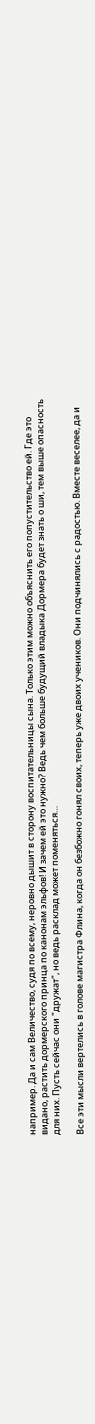например. Да и сам Величество, судя по всему, неровно дышит в сторону воспитательницы сына. Только этим можно объяснить его попустительство ей. Где это видано, растить дормерского принца по канонам эльфов! И зачем ей это нужно? Ведь чем больше будущий владыка Дормера будет знать о ши, тем выше опасность для них. Пусть сейчас они "дружат", но ведь расклад может поменяться…

Все эти мысли вертелись в голове магистра Флина, когда он безбожно гонял своих, теперь уже двоих учеников. Они подчинялись с радостью. Вместе веселее, да и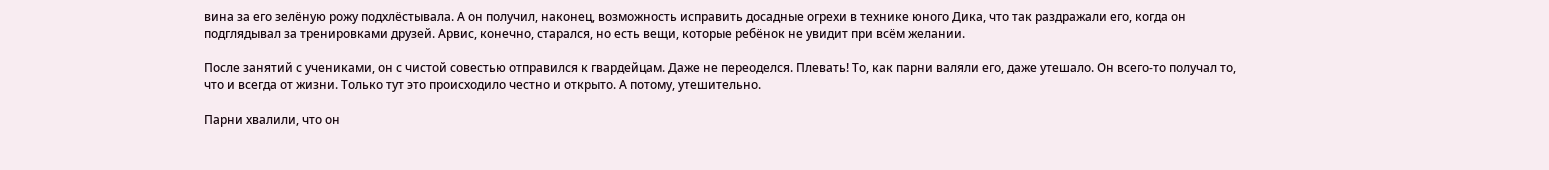вина за его зелёную рожу подхлёстывала. А он получил, наконец, возможность исправить досадные огрехи в технике юного Дика, что так раздражали его, когда он подглядывал за тренировками друзей. Арвис, конечно, старался, но есть вещи, которые ребёнок не увидит при всём желании.

После занятий с учениками, он с чистой совестью отправился к гвардейцам. Даже не переоделся. Плевать! То, как парни валяли его, даже утешало. Он всего-то получал то, что и всегда от жизни. Только тут это происходило честно и открыто. А потому, утешительно.

Парни хвалили, что он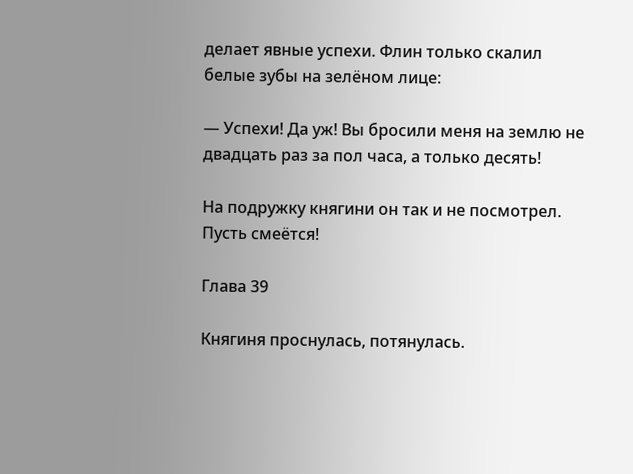делает явные успехи. Флин только скалил белые зубы на зелёном лице:

— Успехи! Да уж! Вы бросили меня на землю не двадцать раз за пол часа, а только десять!

На подружку княгини он так и не посмотрел. Пусть смеётся!

Глава 39

Княгиня проснулась, потянулась.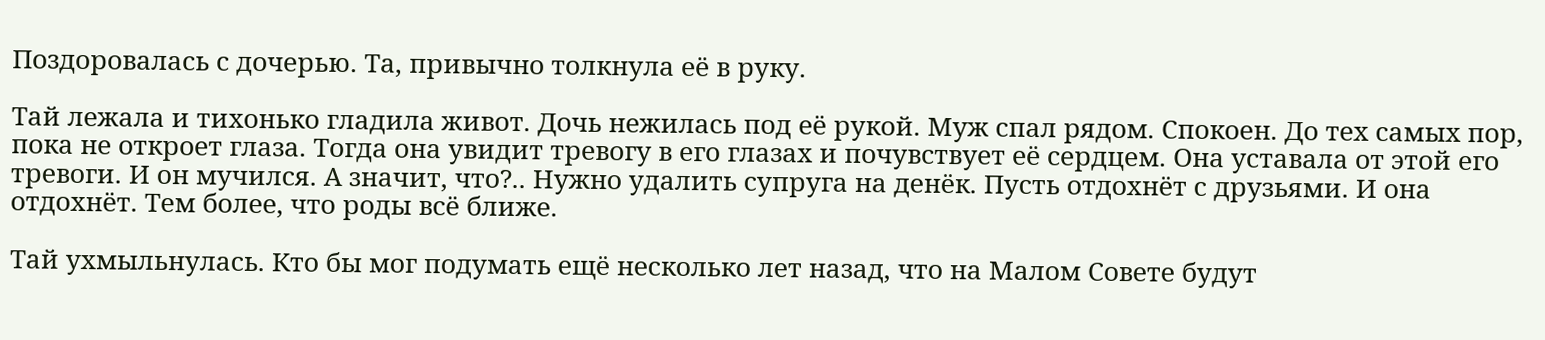Поздоровалась с дочерью. Та, привычно толкнула её в руку.

Тай лежала и тихонько гладила живот. Дочь нежилась под её рукой. Муж спал рядом. Спокоен. До тех самых пор, пока не откроет глаза. Тогда она увидит тревогу в его глазах и почувствует её сердцем. Она уставала от этой его тревоги. И он мучился. А значит, что?.. Нужно удалить супруга на денёк. Пусть отдохнёт с друзьями. И она отдохнёт. Тем более, что роды всё ближе.

Тай ухмыльнулась. Кто бы мог подумать ещё несколько лет назад, что на Малом Совете будут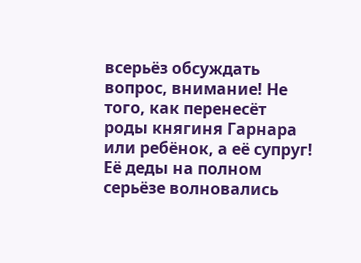всерьёз обсуждать вопрос, внимание! Не того, как перенесёт роды княгиня Гарнара или ребёнок, а её супруг! Её деды на полном серьёзе волновались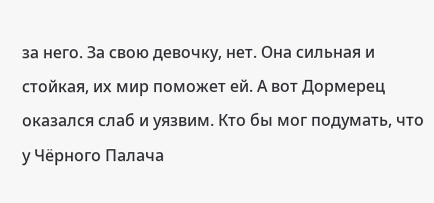за него. За свою девочку, нет. Она сильная и стойкая, их мир поможет ей. А вот Дормерец оказался слаб и уязвим. Кто бы мог подумать, что у Чёрного Палача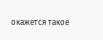окажется такое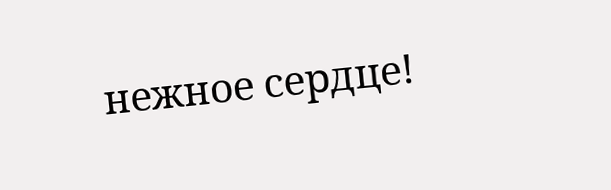нежное сердце!